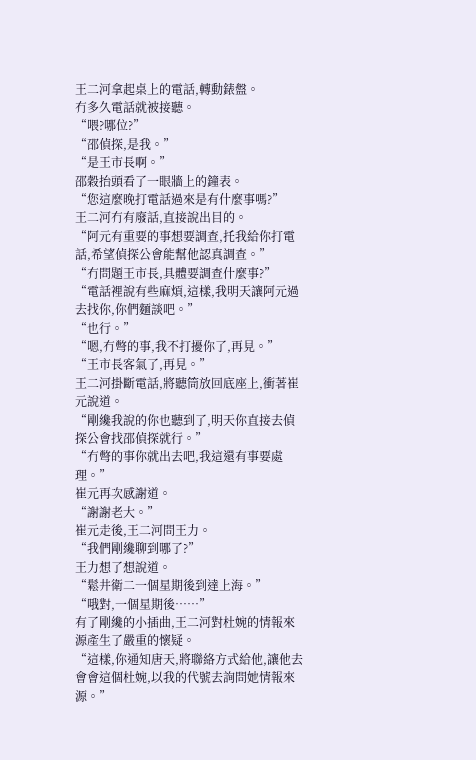王二河拿起桌上的電話,轉動錶盤。
冇多久電話就被接聽。
“喂?哪位?”
“邵偵探,是我。”
“是王市長啊。”
邵穀抬頭看了一眼牆上的鐘表。
“您這麼晚打電話過來是有什麼事嗎?”
王二河冇有廢話,直接說出目的。
“阿元有重要的事想要調查,托我給你打電話,希望偵探公會能幫他認真調查。”
“冇問題王市長,具體要調查什麼事?”
“電話裡說有些麻煩,這樣,我明天讓阿元過去找你,你們麵談吧。”
“也行。”
“嗯,冇彆的事,我不打擾你了,再見。”
“王市長客氣了,再見。”
王二河掛斷電話,將聽筒放回底座上,衝著崔元說道。
“剛纔我說的你也聽到了,明天你直接去偵探公會找邵偵探就行。”
“冇彆的事你就出去吧,我這還有事要處理。”
崔元再次感謝道。
“謝謝老大。”
崔元走後,王二河問王力。
“我們剛纔聊到哪了?”
王力想了想說道。
“鬆井衛二一個星期後到達上海。”
“哦對,一個星期後……”
有了剛纔的小插曲,王二河對杜婉的情報來源產生了嚴重的懷疑。
“這樣,你通知唐天,將聯絡方式給他,讓他去會會這個杜婉,以我的代號去詢問她情報來源。”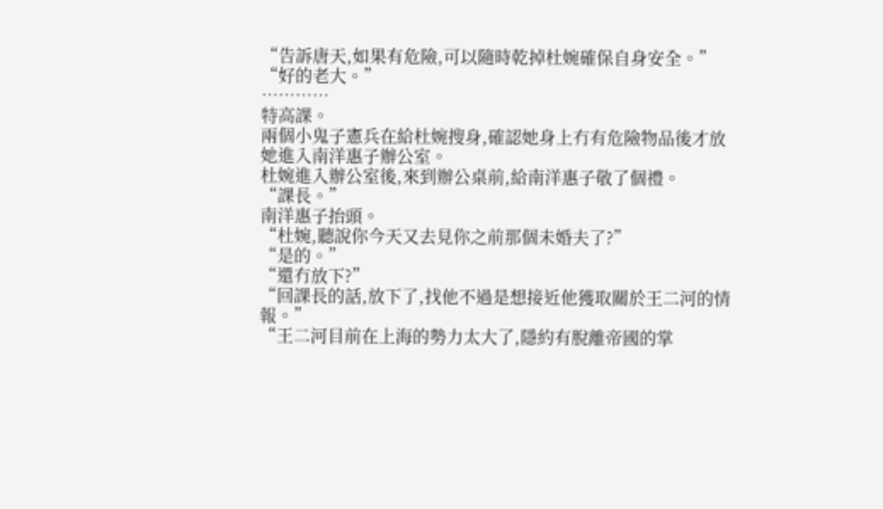“告訴唐天,如果有危險,可以隨時乾掉杜婉確保自身安全。”
“好的老大。”
…………
特高課。
兩個小鬼子憲兵在給杜婉搜身,確認她身上冇有危險物品後才放她進入南洋惠子辦公室。
杜婉進入辦公室後,來到辦公桌前,給南洋惠子敬了個禮。
“課長。”
南洋惠子抬頭。
“杜婉,聽說你今天又去見你之前那個未婚夫了?”
“是的。”
“還冇放下?”
“回課長的話,放下了,找他不過是想接近他獲取關於王二河的情報。”
“王二河目前在上海的勢力太大了,隱約有脫離帝國的掌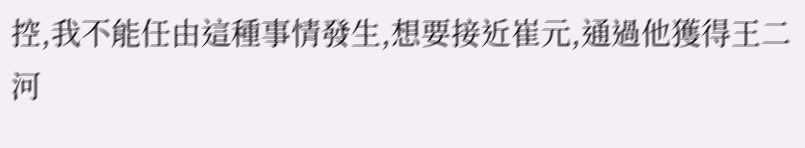控,我不能任由這種事情發生,想要接近崔元,通過他獲得王二河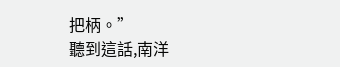把柄。”
聽到這話,南洋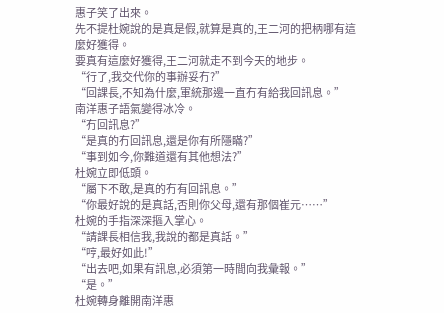惠子笑了出來。
先不提杜婉說的是真是假,就算是真的,王二河的把柄哪有這麼好獲得。
要真有這麼好獲得,王二河就走不到今天的地步。
“行了,我交代你的事辦妥冇?”
“回課長,不知為什麼,軍統那邊一直冇有給我回訊息。”
南洋惠子語氣變得冰冷。
“冇回訊息?”
“是真的冇回訊息,還是你有所隱瞞?”
“事到如今,你難道還有其他想法?”
杜婉立即低頭。
“屬下不敢,是真的冇有回訊息。”
“你最好說的是真話,否則你父母,還有那個崔元……”
杜婉的手指深深摳入掌心。
“請課長相信我,我說的都是真話。”
“哼,最好如此!”
“出去吧,如果有訊息,必須第一時間向我彙報。”
“是。”
杜婉轉身離開南洋惠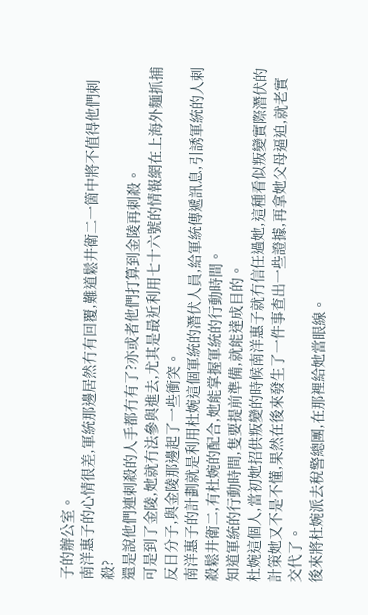子的辦公室。
南洋惠子的心情很差,軍統那邊居然冇有回覆,難道鬆井衛二一箇中將不值得他們刺殺?
還是說他們連刺殺的人手都冇有了?亦或者他們打算到金陵再刺殺。
可是到了金陵,她就冇法參與進去,尤其是最近利用七十六號的情報網在上海外麵抓捕反日分子,與金陵那邊起了一些衝突。
南洋惠子的計劃就是利用杜婉這個軍統的潛伏人員,給軍統傳遞訊息,引誘軍統的人刺殺鬆井衛二,有杜婉的配合,她能掌握軍統的行動時間。
知道軍統的行動時間,隻要提前準備,就能達成目的。
杜婉這個人,當初她招供叛變的時候南洋惠子就冇信任過她,這種看似叛變實際潛伏的計策她又不是不懂,果然在後來發生了一件事查出一些證據,再拿她父母逼迫,就老實交代了。
後來將杜婉派去稅警總團,在那裡給她當眼線。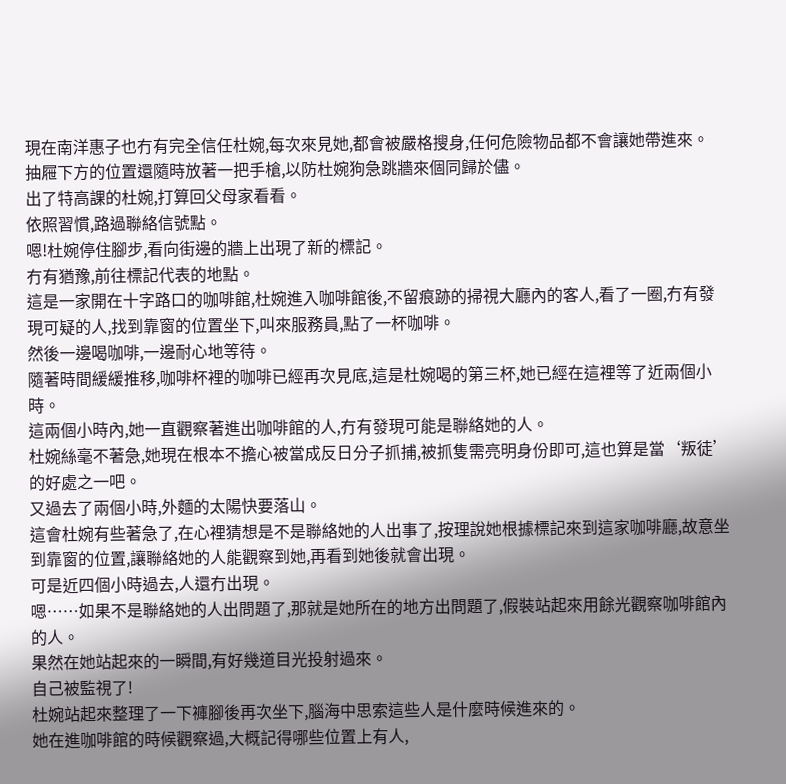現在南洋惠子也冇有完全信任杜婉,每次來見她,都會被嚴格搜身,任何危險物品都不會讓她帶進來。
抽屜下方的位置還隨時放著一把手槍,以防杜婉狗急跳牆來個同歸於儘。
出了特高課的杜婉,打算回父母家看看。
依照習慣,路過聯絡信號點。
嗯!杜婉停住腳步,看向街邊的牆上出現了新的標記。
冇有猶豫,前往標記代表的地點。
這是一家開在十字路口的咖啡館,杜婉進入咖啡館後,不留痕跡的掃視大廳內的客人,看了一圈,冇有發現可疑的人,找到靠窗的位置坐下,叫來服務員,點了一杯咖啡。
然後一邊喝咖啡,一邊耐心地等待。
隨著時間緩緩推移,咖啡杯裡的咖啡已經再次見底,這是杜婉喝的第三杯,她已經在這裡等了近兩個小時。
這兩個小時內,她一直觀察著進出咖啡館的人,冇有發現可能是聯絡她的人。
杜婉絲毫不著急,她現在根本不擔心被當成反日分子抓捕,被抓隻需亮明身份即可,這也算是當‘叛徒’的好處之一吧。
又過去了兩個小時,外麵的太陽快要落山。
這會杜婉有些著急了,在心裡猜想是不是聯絡她的人出事了,按理說她根據標記來到這家咖啡廳,故意坐到靠窗的位置,讓聯絡她的人能觀察到她,再看到她後就會出現。
可是近四個小時過去,人還冇出現。
嗯……如果不是聯絡她的人出問題了,那就是她所在的地方出問題了,假裝站起來用餘光觀察咖啡館內的人。
果然在她站起來的一瞬間,有好幾道目光投射過來。
自己被監視了!
杜婉站起來整理了一下褲腳後再次坐下,腦海中思索這些人是什麼時候進來的。
她在進咖啡館的時候觀察過,大概記得哪些位置上有人,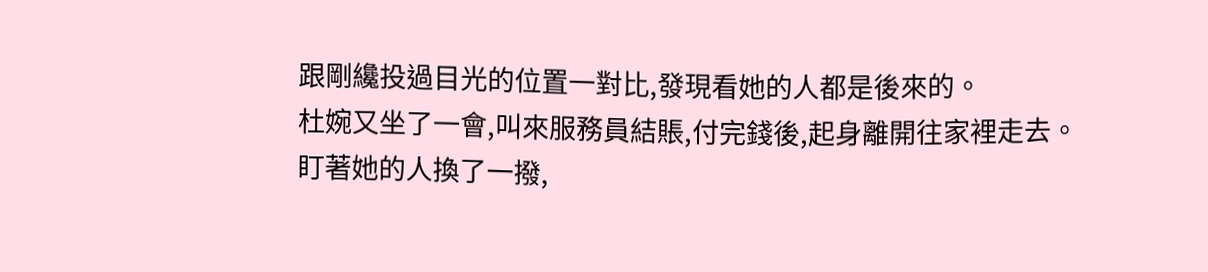跟剛纔投過目光的位置一對比,發現看她的人都是後來的。
杜婉又坐了一會,叫來服務員結賬,付完錢後,起身離開往家裡走去。
盯著她的人換了一撥,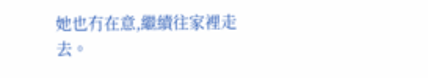她也冇在意,繼續往家裡走去。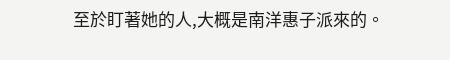至於盯著她的人,大概是南洋惠子派來的。